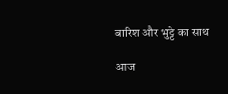बारिश और भुट्टे का साथ

आज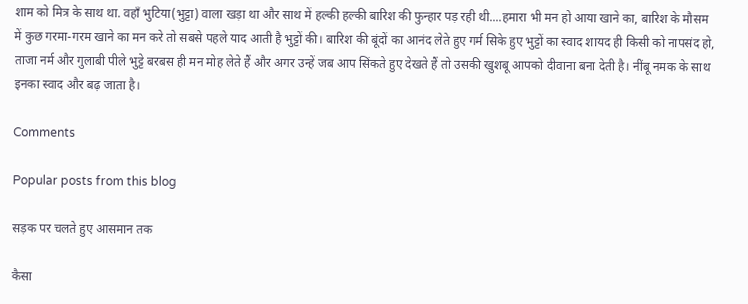शाम को मित्र के साथ था. वहाँ भुटिया(भुट्टा) वाला खड़ा था और साथ में हल्की हल्की बारिश की फुन्हार पड़ रही थी....हमारा भी मन हो आया खाने का, बारिश के मौसम में कुछ गरमा-गरम खाने का मन करे तो सबसे पहले याद आती है भुट्टों की। बारिश की बूंदों का आनंद लेते हुए गर्म सिके हुए भुट्टों का स्वाद शायद ही किसी को नापसंद हो, ताजा नर्म और गुलाबी पीले भुट्टे बरबस ही मन मोह लेते हैं और अगर उन्हें जब आप सिंकते हुए देखते हैं तो उसकी खुशबू आपको दीवाना बना देती है। नींबू नमक के साथ इनका स्वाद और बढ़ जाता है।

Comments

Popular posts from this blog

सड़क पर चलते हुए आसमान तक

कैसा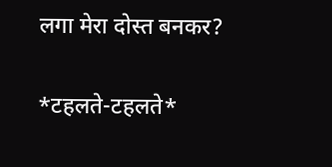लगा मेरा दोस्त बनकर?

*टहलते-टहलते*